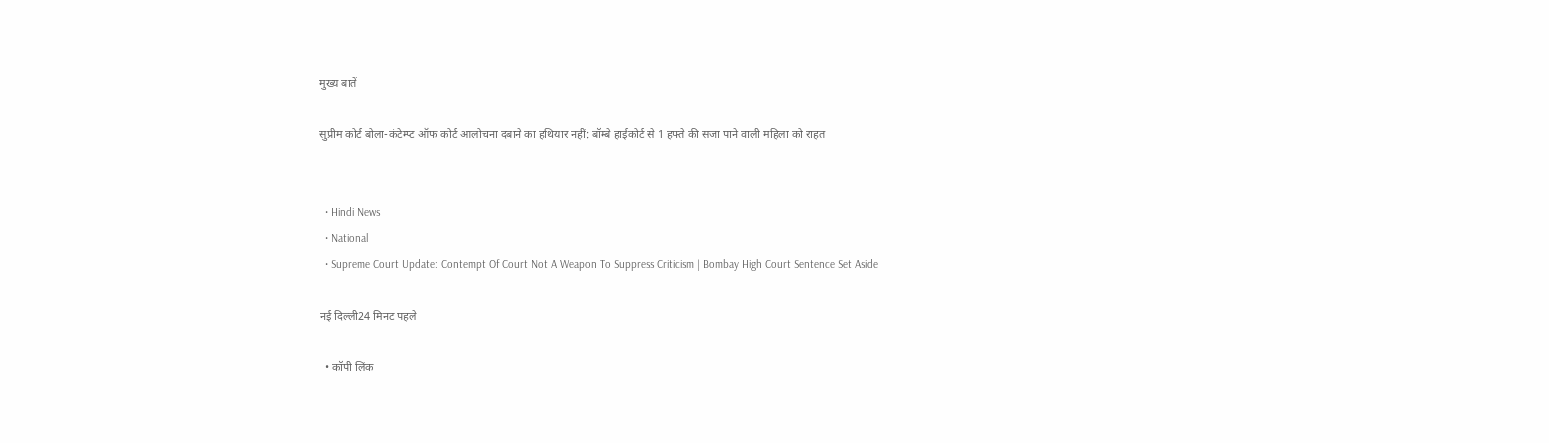मुख्य बातें

सुप्रीम कोर्ट बोला-कंटेम्प्ट ऑफ कोर्ट आलोचना दबाने का हथियार नहीं: बॉम्बे हाईकोर्ट से 1 हफ्ते की सजा पाने वाली महिला को राहत


  • Hindi News
  • National
  • Supreme Court Update: Contempt Of Court Not A Weapon To Suppress Criticism | Bombay High Court Sentence Set Aside

नई दिल्ली24 मिनट पहले

  • कॉपी लिंक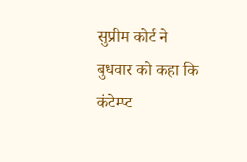सुप्रीम कोर्ट ने बुधवार को कहा कि कंटेम्प्ट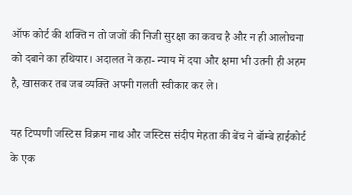ऑफ कोर्ट की शक्ति न तो जजों की निजी सुरक्षा का कवच है और न ही आलोचना को दबाने का हथियार। अदालत ने कहा- न्याय में दया और क्षमा भी उतनी ही अहम है, खासकर तब जब व्यक्ति अपनी गलती स्वीकार कर ले।

यह टिप्पणी जस्टिस विक्रम नाथ और जस्टिस संदीप मेहता की बेंच ने बॉम्बे हाईकोर्ट के एक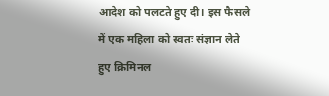आदेश को पलटते हुए दी। इस फैसले में एक महिला को स्वतः संज्ञान लेते हुए क्रिमिनल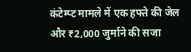कंटेम्प्ट मामले में एक हफ्ते की जेल और ₹2,000 जुर्माने की सजा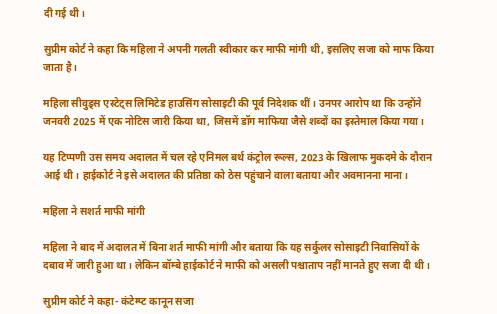दी गई थी।

सुप्रीम कोर्ट ने कहा कि महिला ने अपनी गलती स्वीकार कर माफी मांगी थी, इसलिए सजा को माफ किया जाता है।

महिला सीवुड्स एस्टेट्स लिमिटेड हाउसिंग सोसाइटी की पूर्व निदेशक थीं। उनपर आरोप था कि उन्होंने जनवरी 2025 में एक नोटिस जारी किया था, जिसमें डॉग माफिया जैसे शब्दों का इस्तेमाल किया गया।

यह टिप्पणी उस समय अदालत में चल रहे एनिमल बर्थ कंट्रोल रूल्स, 2023 के खिलाफ मुकदमे के दौरान आई थी। हाईकोर्ट ने इसे अदालत की प्रतिष्ठा को ठेस पहुंचाने वाला बताया और अवमानना माना।

महिला ने सशर्त माफी मांगी

महिला ने बाद में अदालत में बिना शर्त माफी मांगी और बताया कि यह सर्कुलर सोसाइटी निवासियों के दबाव में जारी हुआ था। लेकिन बॉम्बे हाईकोर्ट ने माफी को असली पश्चाताप नहीं मानते हुए सजा दी थी।

सुप्रीम कोर्ट ने कहा- कंटेम्प्ट कानून सजा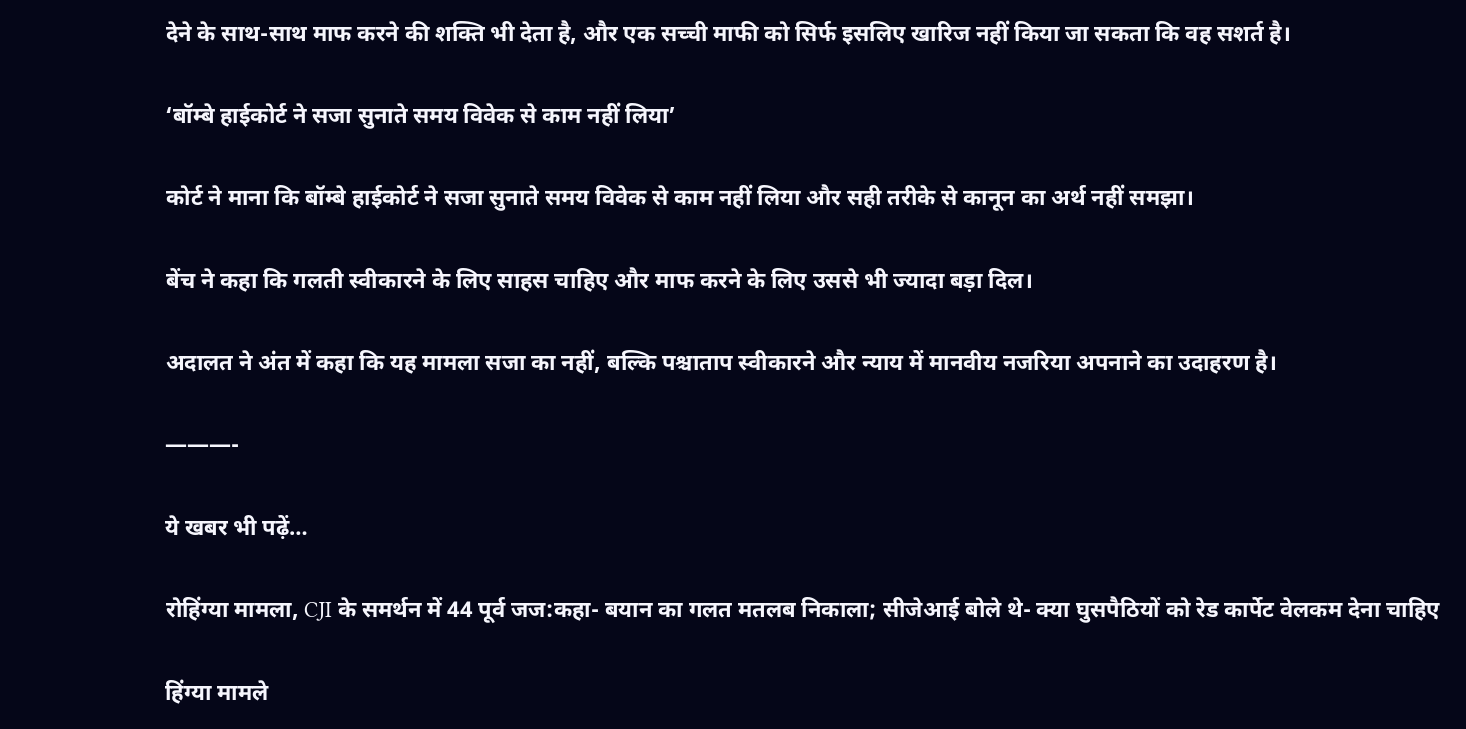देने के साथ-साथ माफ करने की शक्ति भी देता है, और एक सच्ची माफी को सिर्फ इसलिए खारिज नहीं किया जा सकता कि वह सशर्त है।

‘बॉम्बे हाईकोर्ट ने सजा सुनाते समय विवेक से काम नहीं लिया’

कोर्ट ने माना कि बॉम्बे हाईकोर्ट ने सजा सुनाते समय विवेक से काम नहीं लिया और सही तरीके से कानून का अर्थ नहीं समझा।

बेंच ने कहा कि गलती स्वीकारने के लिए साहस चाहिए और माफ करने के लिए उससे भी ज्यादा बड़ा दिल।

अदालत ने अंत में कहा कि यह मामला सजा का नहीं, बल्कि पश्चाताप स्वीकारने और न्याय में मानवीय नजरिया अपनाने का उदाहरण है।

———-

ये खबर भी पढ़ें…

रोहिंग्या मामला, CJI के समर्थन में 44 पूर्व जज:कहा- बयान का गलत मतलब निकाला; सीजेआई बोले थे- क्या घुसपैठियों को रेड कार्पेट वेलकम देना चाहिए

हिंग्या मामले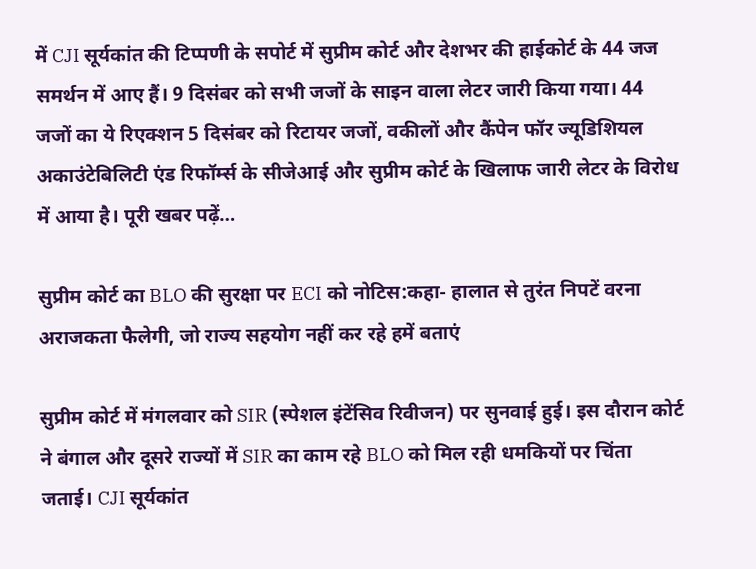में CJI सूर्यकांत की टिप्पणी के सपोर्ट में सुप्रीम कोर्ट और देशभर की हाईकोर्ट के 44 जज समर्थन में आए हैं। 9 दिसंबर को सभी जजों के साइन वाला लेटर जारी किया गया। 44 जजों का ये रिएक्शन 5 दिसंबर को रिटायर जजों, वकीलों और कैंपेन फॉर ज्यूडिशियल अकाउंटेबिलिटी एंड रिफॉर्म्स के सीजेआई और सुप्रीम कोर्ट के खिलाफ जारी लेटर के विरोध में आया है। पूरी खबर पढ़ें…

सुप्रीम कोर्ट का BLO की सुरक्षा पर ECI को नोटिस:कहा- हालात से तुरंत निपटें वरना अराजकता फैलेगी, जो राज्य सहयोग नहीं कर रहे हमें बताएं

सुप्रीम कोर्ट में मंगलवार को SIR (स्पेशल इंटेंसिव रिवीजन) पर सुनवाई हुई। इस दौरान कोर्ट ने बंगाल और दूसरे राज्यों में SIR का काम रहे BLO को मिल रही धमकियों पर चिंता जताई। CJI सूर्यकांत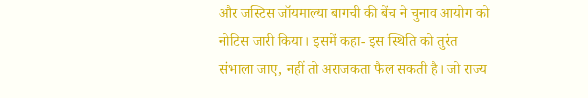और जस्टिस जॉयमाल्या बागची की बेंच ने चुनाव आयोग को नोटिस जारी किया। इसमें कहा- इस स्थिति को तुरंत संभाला जाए, नहीं तो अराजकता फैल सकती है। जो राज्य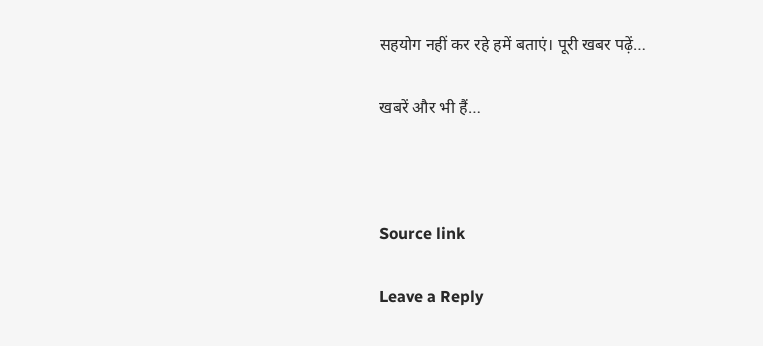सहयोग नहीं कर रहे हमें बताएं। पूरी खबर पढ़ें…

खबरें और भी हैं…



Source link

Leave a Reply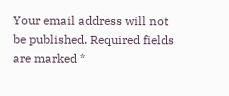Your email address will not be published. Required fields are marked *